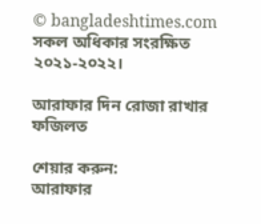© bangladeshtimes.com সকল অধিকার সংরক্ষিত ২০২১-২০২২।

আরাফার দিন রোজা রাখার ফজিলত

শেয়ার করুন:
আরাফার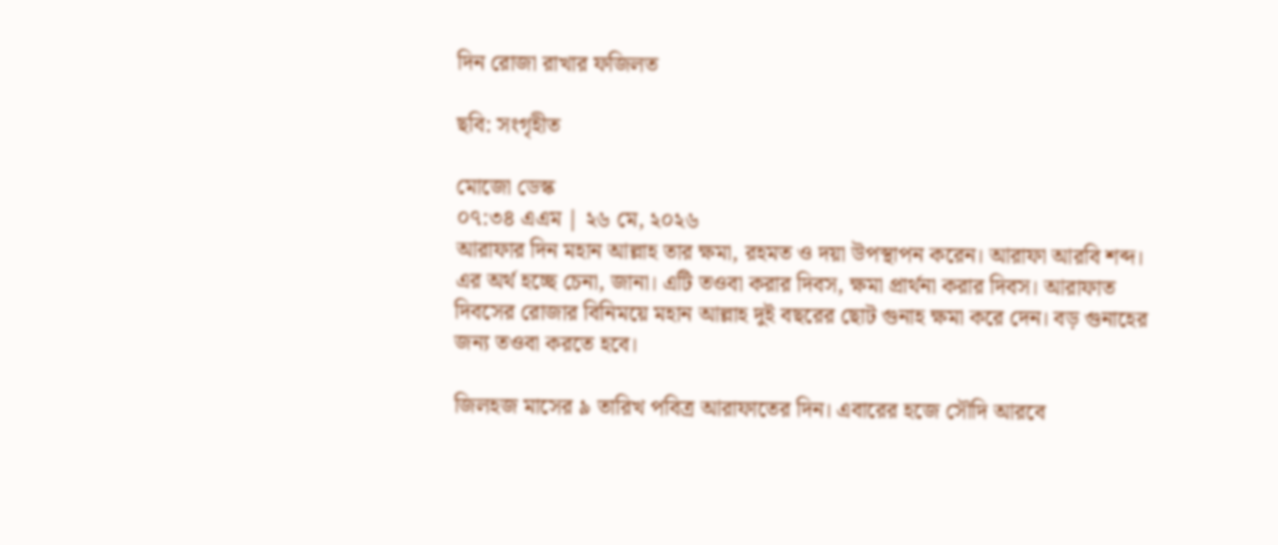দিন রোজা রাখার ফজিলত

ছবি: সংগৃহীত

মোজো ডেস্ক
০৭:৩৪ এএম | ২৬ মে, ২০২৬
আরাফার দিন মহান আল্লাহ তার ক্ষমা, রহমত ও দয়া উপস্থাপন করেন। আরাফা আরবি শব্দ। এর অর্থ হচ্ছে চেনা, জানা। এটি তওবা করার দিবস, ক্ষমা প্রার্থনা করার দিবস। আরাফাত দিবসের রোজার বিনিময়ে মহান আল্লাহ দুই বছরের ছোট গুনাহ ক্ষমা করে দেন। বড় গুনাহের জন্য তওবা করতে হবে।

জিলহজ মাসের ৯ তারিখ পবিত্র আরাফাতের দিন। এবারের হজে সৌদি আরবে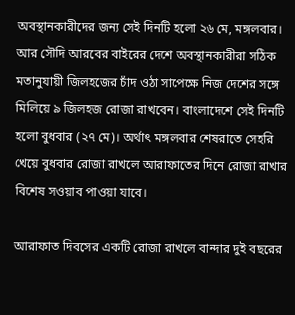অবস্থানকারীদের জন্য সেই দিনটি হলো ২৬ মে, মঙ্গলবার। আর সৌদি আরবের বাইরের দেশে অবস্থানকারীরা সঠিক মতানুযায়ী জিলহজের চাঁদ ওঠা সাপেক্ষে নিজ দেশের সঙ্গে মিলিয়ে ৯ জিলহজ রোজা রাখবেন। বাংলাদেশে সেই দিনটি হলো বুধবার (২৭ মে)। অর্থাৎ মঙ্গলবার শেষরাতে সেহরি খেয়ে বুধবার রোজা রাখলে আরাফাতের দিনে রোজা রাখার বিশেষ সওয়াব পাওয়া যাবে।

আরাফাত দিবসের একটি রোজা রাখলে বান্দার দুই বছরের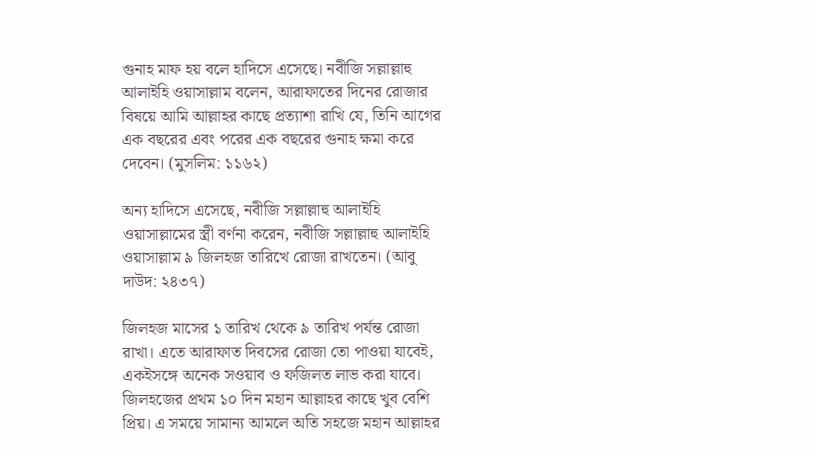গুনাহ মাফ হয় বলে হাদিসে এসেছে। নবীজি সল্লাল্লাহু আলাইহি ওয়াসাল্লাম বলেন, আরাফাতের দিনের রোজার বিষয়ে আমি আল্লাহর কাছে প্রত্যাশা রাখি যে, তিনি আগের এক বছরের এবং পরের এক বছরের গুনাহ ক্ষমা করে দেবেন। (মুসলিম: ১১৬২)

অন্য হাদিসে এসেছে, নবীজি সল্লাল্লাহু আলাইহি ওয়াসাল্লামের স্ত্রী বর্ণনা করেন, নবীজি সল্লাল্লাহু আলাইহি ওয়াসাল্লাম ৯ জিলহজ তারিখে রোজা রাখতেন। (আবু দাউদ: ২৪৩৭)

জিলহজ মাসের ১ তারিখ থেকে ৯ তারিখ পর্যন্ত রোজা রাখা। এতে আরাফাত দিবসের রোজা তো পাওয়া যাবেই, একইসঙ্গে অনেক সওয়াব ও ফজিলত লাভ করা যাবে। জিলহজের প্রথম ১০ দিন মহান আল্লাহর কাছে খুব বেশি প্রিয়। এ সময়ে সামান্য আমলে অতি সহজে মহান আল্লাহর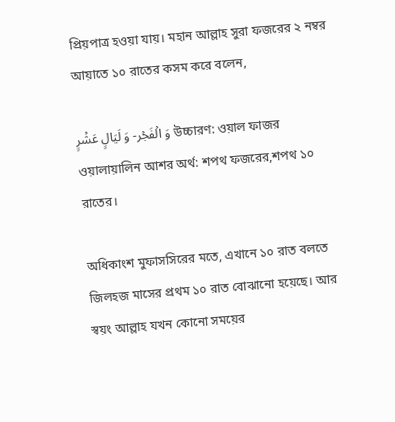প্রিয়পাত্র হওয়া যায়। মহান আল্লাহ সুরা ফজরের ২ নম্বর আয়াতে ১০ রাতের কসম করে বলেন,

وَ الۡفَجۡر- وَ لَیَالٍ عَشۡرٍ উচ্চারণ: ওয়াল ফাজর ওয়ালায়ালিন আশর অর্থ: শপথ ফজরের,শপথ ১০ রাতের।

অধিকাংশ মুফাসসিরের মতে, এখানে ১০ রাত বলতে জিলহজ মাসের প্রথম ১০ রাত বোঝানো হয়েছে। আর স্বয়ং আল্লাহ যখন কোনো সময়ের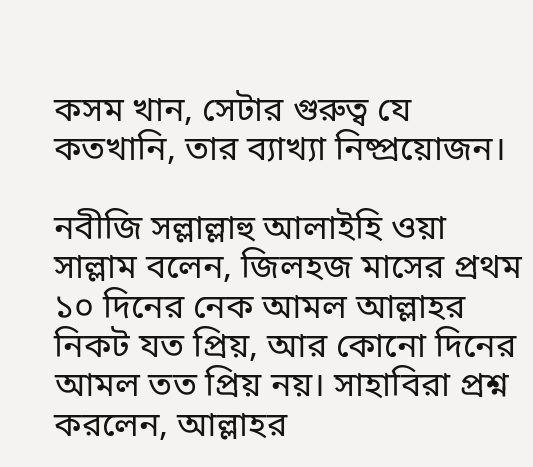কসম খান, সেটার গুরুত্ব যে কতখানি, তার ব্যাখ্যা নিষ্প্রয়োজন।

নবীজি সল্লাল্লাহু আলাইহি ওয়া সাল্লাম বলেন, জিলহজ মাসের প্রথম ১০ দিনের নেক আমল আল্লাহর নিকট যত প্রিয়, আর কোনো দিনের আমল তত প্রিয় নয়। সাহাবিরা প্রশ্ন করলেন, আল্লাহর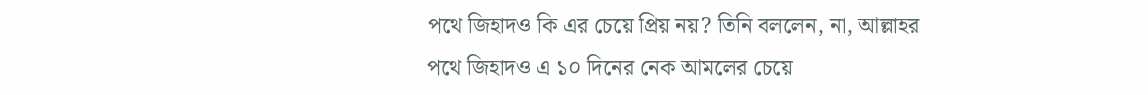পথে জিহাদও কি এর চেয়ে প্রিয় নয়? তিনি বললেন, না, আল্লাহর পথে জিহাদও এ ১০ দিনের নেক আমলের চেয়ে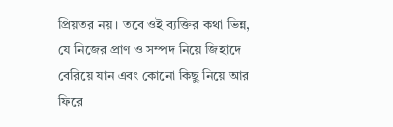প্রিয়তর নয়। তবে ওই ব্যক্তির কথা ভিন্ন, যে নিজের প্রাণ ও সম্পদ নিয়ে জিহাদে বেরিয়ে যান এবং কোনো কিছু নিয়ে আর ফিরে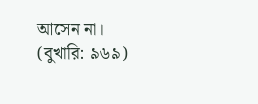আসেন না। (বুখারি: ৯৬৯)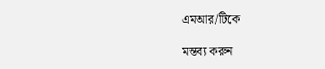এমআর/টিকে

মন্তব্য করুন